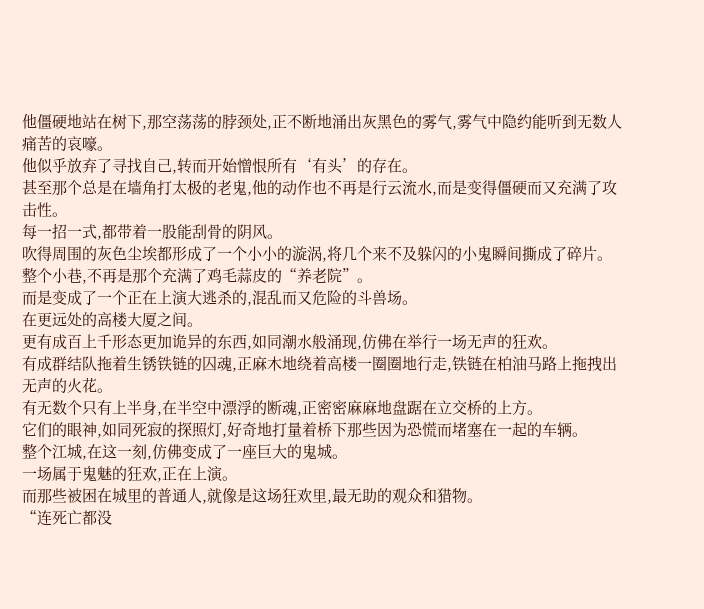他僵硬地站在树下,那空荡荡的脖颈处,正不断地涌出灰黑色的雾气,雾气中隐约能听到无数人痛苦的哀嚎。
他似乎放弃了寻找自己,转而开始憎恨所有‘有头’的存在。
甚至那个总是在墙角打太极的老鬼,他的动作也不再是行云流水,而是变得僵硬而又充满了攻击性。
每一招一式,都带着一股能刮骨的阴风。
吹得周围的灰色尘埃都形成了一个小小的漩涡,将几个来不及躲闪的小鬼瞬间撕成了碎片。
整个小巷,不再是那个充满了鸡毛蒜皮的“养老院”。
而是变成了一个正在上演大逃杀的,混乱而又危险的斗兽场。
在更远处的高楼大厦之间。
更有成百上千形态更加诡异的东西,如同潮水般涌现,仿佛在举行一场无声的狂欢。
有成群结队拖着生锈铁链的囚魂,正麻木地绕着高楼一圈圈地行走,铁链在柏油马路上拖拽出无声的火花。
有无数个只有上半身,在半空中漂浮的断魂,正密密麻麻地盘踞在立交桥的上方。
它们的眼神,如同死寂的探照灯,好奇地打量着桥下那些因为恐慌而堵塞在一起的车辆。
整个江城,在这一刻,仿佛变成了一座巨大的鬼城。
一场属于鬼魅的狂欢,正在上演。
而那些被困在城里的普通人,就像是这场狂欢里,最无助的观众和猎物。
“连死亡都没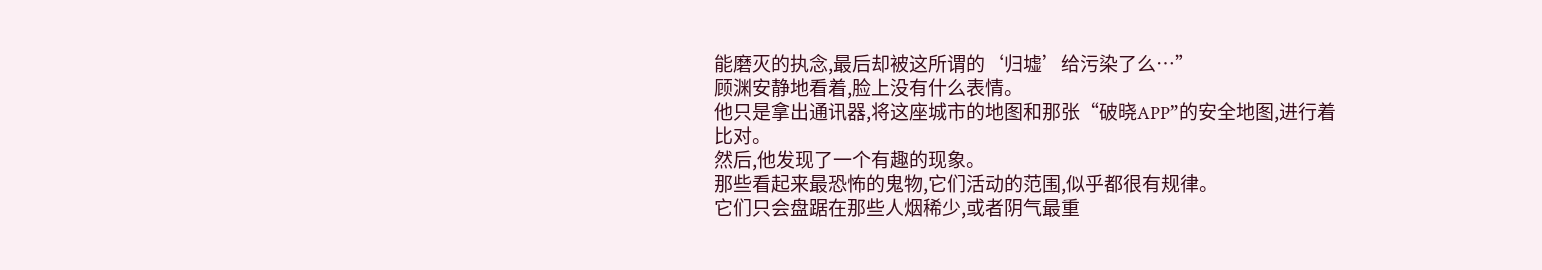能磨灭的执念,最后却被这所谓的‘归墟’给污染了么…”
顾渊安静地看着,脸上没有什么表情。
他只是拿出通讯器,将这座城市的地图和那张“破晓APP”的安全地图,进行着比对。
然后,他发现了一个有趣的现象。
那些看起来最恐怖的鬼物,它们活动的范围,似乎都很有规律。
它们只会盘踞在那些人烟稀少,或者阴气最重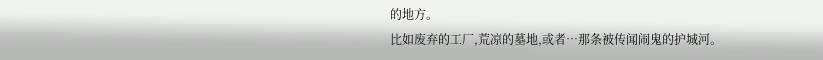的地方。
比如废弃的工厂,荒凉的墓地,或者…那条被传闻闹鬼的护城河。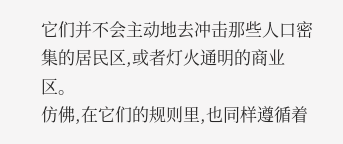它们并不会主动地去冲击那些人口密集的居民区,或者灯火通明的商业区。
仿佛,在它们的规则里,也同样遵循着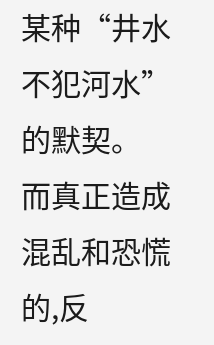某种“井水不犯河水”的默契。
而真正造成混乱和恐慌的,反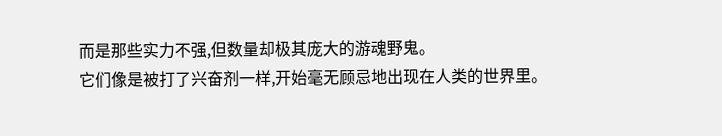而是那些实力不强,但数量却极其庞大的游魂野鬼。
它们像是被打了兴奋剂一样,开始毫无顾忌地出现在人类的世界里。